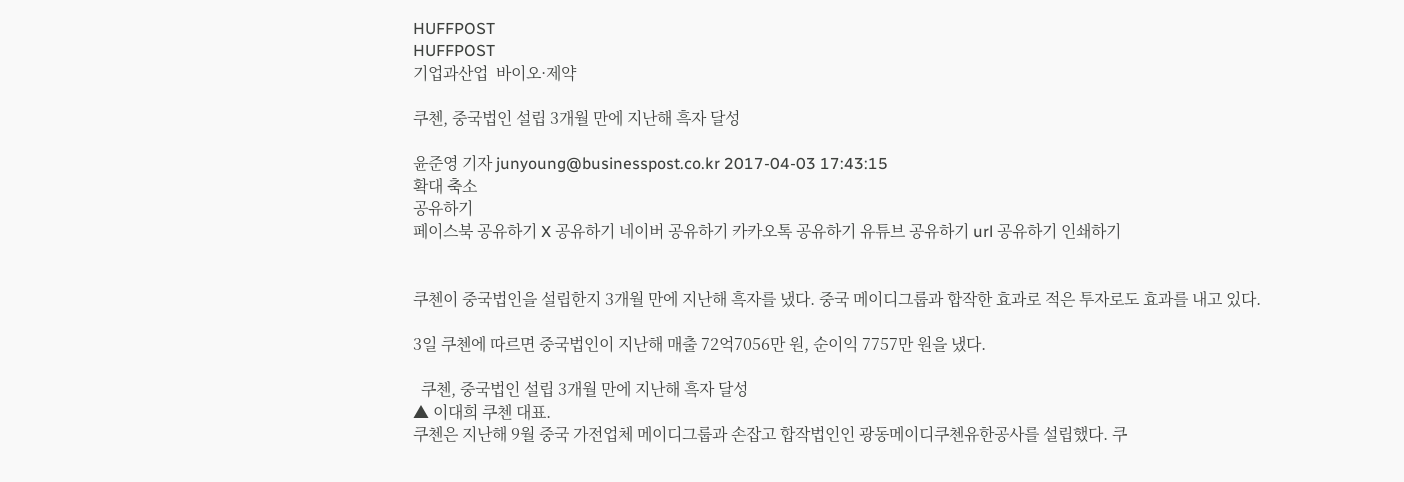HUFFPOST
HUFFPOST
기업과산업  바이오·제약

쿠첸, 중국법인 설립 3개월 만에 지난해 흑자 달성

윤준영 기자 junyoung@businesspost.co.kr 2017-04-03 17:43:15
확대 축소
공유하기
페이스북 공유하기 X 공유하기 네이버 공유하기 카카오톡 공유하기 유튜브 공유하기 url 공유하기 인쇄하기


쿠첸이 중국법인을 설립한지 3개월 만에 지난해 흑자를 냈다. 중국 메이디그룹과 합작한 효과로 적은 투자로도 효과를 내고 있다.

3일 쿠첸에 따르면 중국법인이 지난해 매출 72억7056만 원, 순이익 7757만 원을 냈다.

  쿠첸, 중국법인 설립 3개월 만에 지난해 흑자 달성
▲ 이대희 쿠첸 대표.
쿠첸은 지난해 9월 중국 가전업체 메이디그룹과 손잡고 합작법인인 광동메이디쿠첸유한공사를 설립했다. 쿠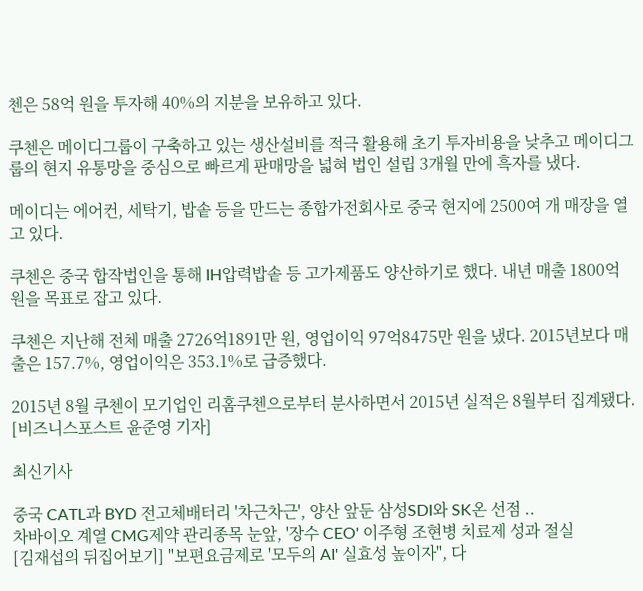첸은 58억 원을 투자해 40%의 지분을 보유하고 있다.

쿠첸은 메이디그룹이 구축하고 있는 생산설비를 적극 활용해 초기 투자비용을 낮추고 메이디그룹의 현지 유통망을 중심으로 빠르게 판매망을 넓혀 법인 설립 3개월 만에 흑자를 냈다.

메이디는 에어컨, 세탁기, 밥솥 등을 만드는 종합가전회사로 중국 현지에 2500여 개 매장을 열고 있다.

쿠첸은 중국 합작법인을 통해 IH압력밥솥 등 고가제품도 양산하기로 했다. 내년 매출 1800억 원을 목표로 잡고 있다.

쿠첸은 지난해 전체 매출 2726억1891만 원, 영업이익 97억8475만 원을 냈다. 2015년보다 매출은 157.7%, 영업이익은 353.1%로 급증했다.

2015년 8월 쿠첸이 모기업인 리홈쿠첸으로부터 분사하면서 2015년 실적은 8월부터 집계됐다. [비즈니스포스트 윤준영 기자]

최신기사

중국 CATL과 BYD 전고체배터리 '차근차근', 양산 앞둔 삼성SDI와 SK온 선점 ..
차바이오 계열 CMG제약 관리종목 눈앞, '장수 CEO' 이주형 조현병 치료제 성과 절실
[김재섭의 뒤집어보기] "보편요금제로 '모두의 AI' 실효성 높이자", 다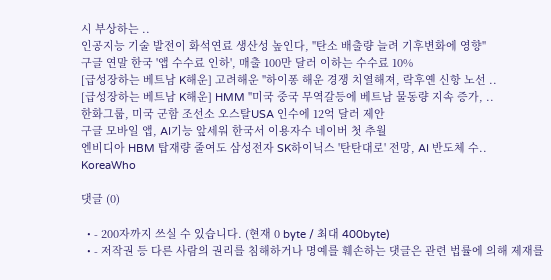시 부상하는 ..
인공지능 기술 발전이 화석연료 생산성 높인다, "탄소 배출량 늘려 기후변화에 영향"
구글 연말 한국 '앱 수수료 인하', 매출 100만 달러 이하는 수수료 10%
[급성장하는 베트남 K해운] 고려해운 "하이퐁 해운 경쟁 치열해져, 락후옌 신항 노선 ..
[급성장하는 베트남 K해운] HMM "미국 중국 무역갈등에 베트남 물동량 지속 증가, ..
한화그룹, 미국 군함 조선소 오스탈USA 인수에 12억 달러 제안
구글 모바일 앱, AI기능 앞세워 한국서 이용자수 네이버 첫 추월
엔비디아 HBM 탑재량 줄여도 삼성전자 SK하이닉스 '탄탄대로' 전망, AI 반도체 수..
KoreaWho

댓글 (0)

  • - 200자까지 쓰실 수 있습니다. (현재 0 byte / 최대 400byte)
  • - 저작권 등 다른 사람의 권리를 침해하거나 명예를 훼손하는 댓글은 관련 법률에 의해 제재를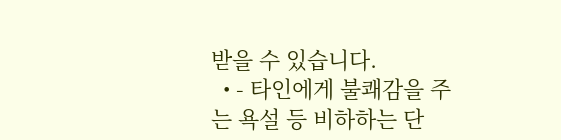받을 수 있습니다.
  • - 타인에게 불쾌감을 주는 욕설 등 비하하는 단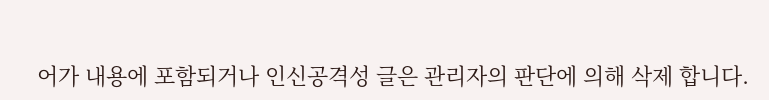어가 내용에 포함되거나 인신공격성 글은 관리자의 판단에 의해 삭제 합니다.